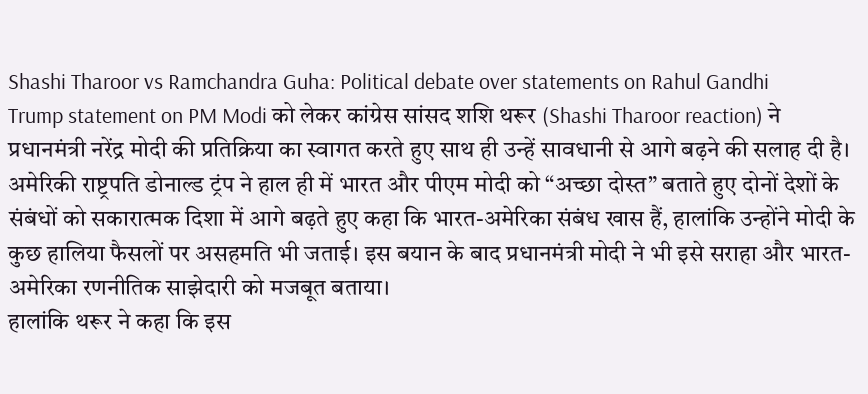Shashi Tharoor vs Ramchandra Guha: Political debate over statements on Rahul Gandhi
Trump statement on PM Modi को लेकर कांग्रेस सांसद शशि थरूर (Shashi Tharoor reaction) ने प्रधानमंत्री नरेंद्र मोदी की प्रतिक्रिया का स्वागत करते हुए साथ ही उन्हें सावधानी से आगे बढ़ने की सलाह दी है। अमेरिकी राष्ट्रपति डोनाल्ड ट्रंप ने हाल ही में भारत और पीएम मोदी को “अच्छा दोस्त” बताते हुए दोनों देशों के संबंधों को सकारात्मक दिशा में आगे बढ़ते हुए कहा कि भारत-अमेरिका संबंध खास हैं, हालांकि उन्होंने मोदी के कुछ हालिया फैसलों पर असहमति भी जताई। इस बयान के बाद प्रधानमंत्री मोदी ने भी इसे सराहा और भारत-अमेरिका रणनीतिक साझेदारी को मजबूत बताया।
हालांकि थरूर ने कहा कि इस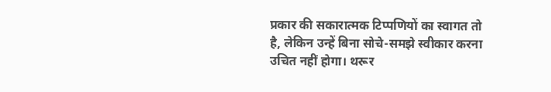प्रकार की सकारात्मक टिप्पणियों का स्वागत तो है, लेकिन उन्हें बिना सोचे-समझे स्वीकार करना उचित नहीं होगा। थरूर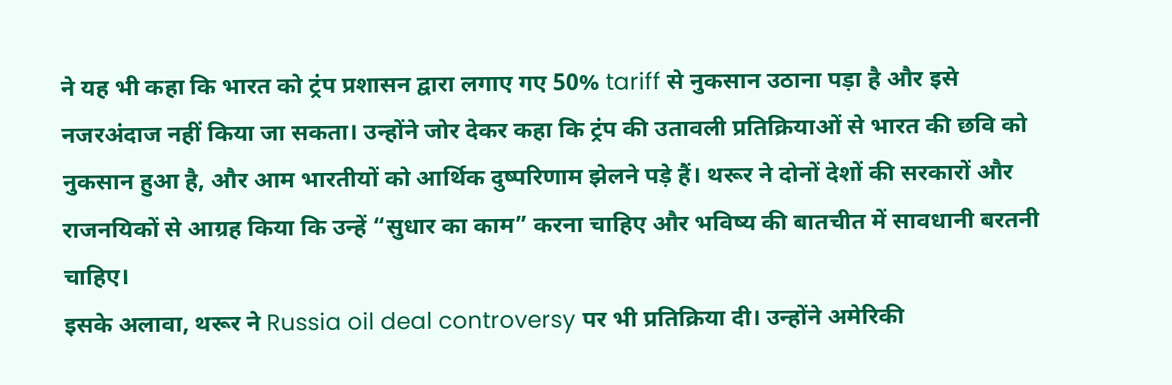ने यह भी कहा कि भारत को ट्रंप प्रशासन द्वारा लगाए गए 50% tariff से नुकसान उठाना पड़ा है और इसे नजरअंदाज नहीं किया जा सकता। उन्होंने जोर देकर कहा कि ट्रंप की उतावली प्रतिक्रियाओं से भारत की छवि को नुकसान हुआ है, और आम भारतीयों को आर्थिक दुष्परिणाम झेलने पड़े हैं। थरूर ने दोनों देशों की सरकारों और राजनयिकों से आग्रह किया कि उन्हें “सुधार का काम” करना चाहिए और भविष्य की बातचीत में सावधानी बरतनी चाहिए।
इसके अलावा, थरूर ने Russia oil deal controversy पर भी प्रतिक्रिया दी। उन्होंने अमेरिकी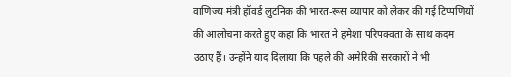वाणिज्य मंत्री हॉवर्ड लुटनिक की भारत-रूस व्यापार को लेकर की गई टिप्पणियों की आलोचना करते हुए कहा कि भारत ने हमेशा परिपक्वता के साथ कदम उठाए हैं। उन्होंने याद दिलाया कि पहले की अमेरिकी सरकारों ने भी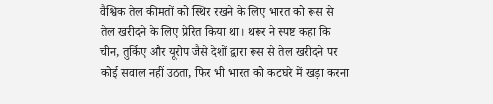वैश्विक तेल कीमतों को स्थिर रखने के लिए भारत को रूस से तेल खरीदने के लिए प्रेरित किया था। थरूर ने स्पष्ट कहा कि चीन, तुर्किए और यूरोप जैसे देशों द्वारा रूस से तेल खरीदने पर कोई सवाल नहीं उठता, फिर भी भारत को कटघरे में खड़ा करना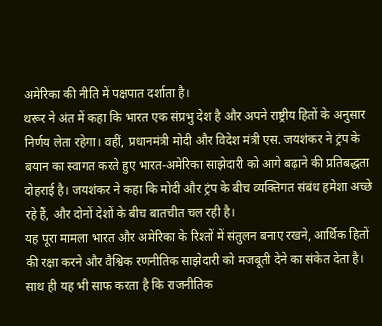अमेरिका की नीति में पक्षपात दर्शाता है।
थरूर ने अंत में कहा कि भारत एक संप्रभु देश है और अपने राष्ट्रीय हितों के अनुसार निर्णय लेता रहेगा। वहीं, प्रधानमंत्री मोदी और विदेश मंत्री एस. जयशंकर ने ट्रंप के बयान का स्वागत करते हुए भारत-अमेरिका साझेदारी को आगे बढ़ाने की प्रतिबद्धता दोहराई है। जयशंकर ने कहा कि मोदी और ट्रंप के बीच व्यक्तिगत संबंध हमेशा अच्छे रहे हैं, और दोनों देशों के बीच बातचीत चल रही है।
यह पूरा मामला भारत और अमेरिका के रिश्तों में संतुलन बनाए रखने, आर्थिक हितों की रक्षा करने और वैश्विक रणनीतिक साझेदारी को मजबूती देने का संकेत देता है। साथ ही यह भी साफ करता है कि राजनीतिक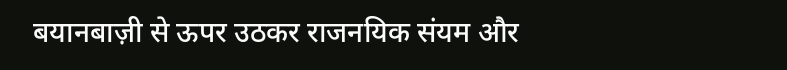बयानबाज़ी से ऊपर उठकर राजनयिक संयम और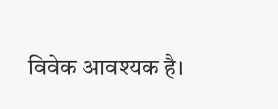विवेक आवश्यक है।